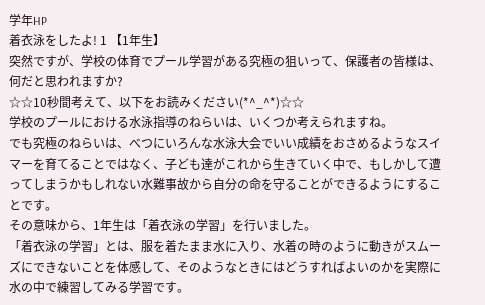学年HP
着衣泳をしたよ! 1 【1年生】
突然ですが、学校の体育でプール学習がある究極の狙いって、保護者の皆様は、何だと思われますか?
☆☆10秒間考えて、以下をお読みください(*^_^*)☆☆
学校のプールにおける水泳指導のねらいは、いくつか考えられますね。
でも究極のねらいは、べつにいろんな水泳大会でいい成績をおさめるようなスイマーを育てることではなく、子ども達がこれから生きていく中で、もしかして遭ってしまうかもしれない水難事故から自分の命を守ることができるようにすることです。
その意味から、1年生は「着衣泳の学習」を行いました。
「着衣泳の学習」とは、服を着たまま水に入り、水着の時のように動きがスムーズにできないことを体感して、そのようなときにはどうすればよいのかを実際に水の中で練習してみる学習です。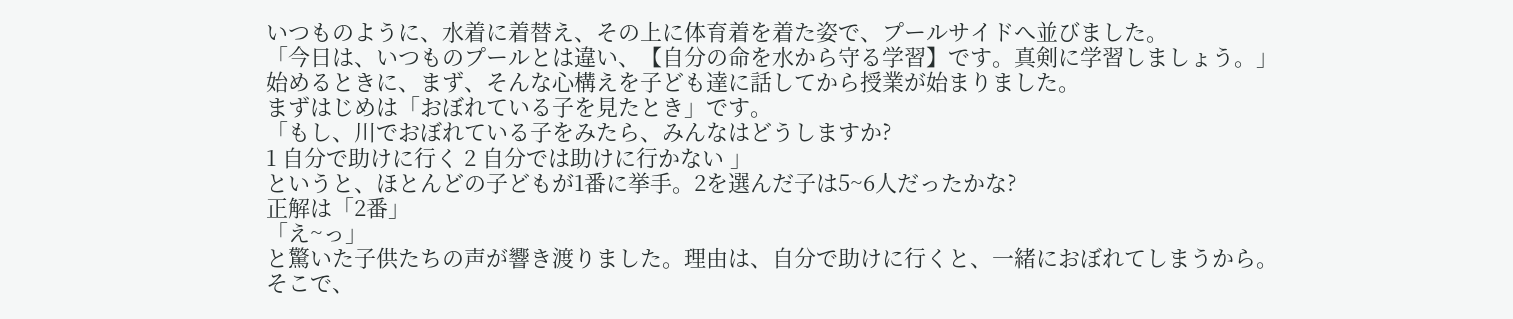いつものように、水着に着替え、その上に体育着を着た姿で、プールサイドへ並びました。
「今日は、いつものプールとは違い、【自分の命を水から守る学習】です。真剣に学習しましょう。」
始めるときに、まず、そんな心構えを子ども達に話してから授業が始まりました。
まずはじめは「おぼれている子を見たとき」です。
「もし、川でおぼれている子をみたら、みんなはどうしますか?
1 自分で助けに行く 2 自分では助けに行かない 」
というと、ほとんどの子どもが1番に挙手。2を選んだ子は5~6人だったかな?
正解は「2番」
「え~っ」
と驚いた子供たちの声が響き渡りました。理由は、自分で助けに行くと、一緒におぼれてしまうから。
そこで、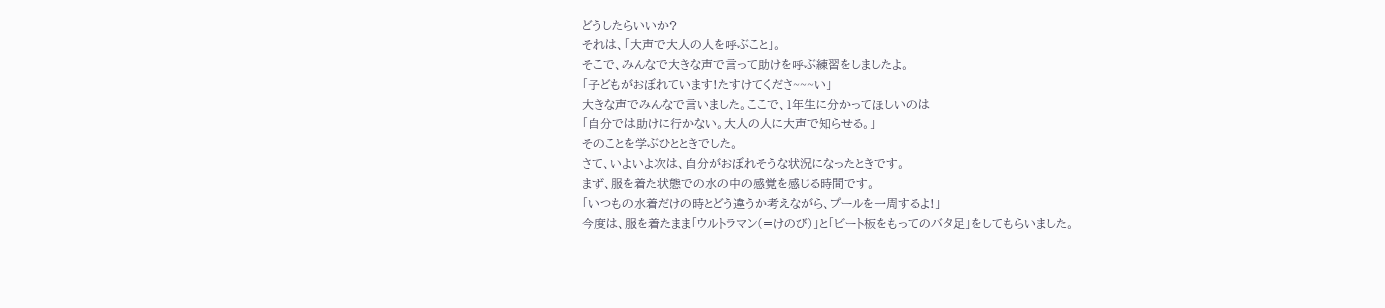どうしたらいいか?
それは、「大声で大人の人を呼ぶこと」。
そこで、みんなで大きな声で言って助けを呼ぶ練習をしましたよ。
「子どもがおぼれています!たすけてくださ~~~い」
大きな声でみんなで言いました。ここで、1年生に分かってほしいのは
「自分では助けに行かない。大人の人に大声で知らせる。」
そのことを学ぶひとときでした。
さて、いよいよ次は、自分がおぼれそうな状況になったときです。
まず、服を着た状態での水の中の感覚を感じる時間です。
「いつもの水着だけの時とどう違うか考えながら、プールを一周するよ!」
今度は、服を着たまま「ウルトラマン(=けのび)」と「ビート板をもってのバタ足」をしてもらいました。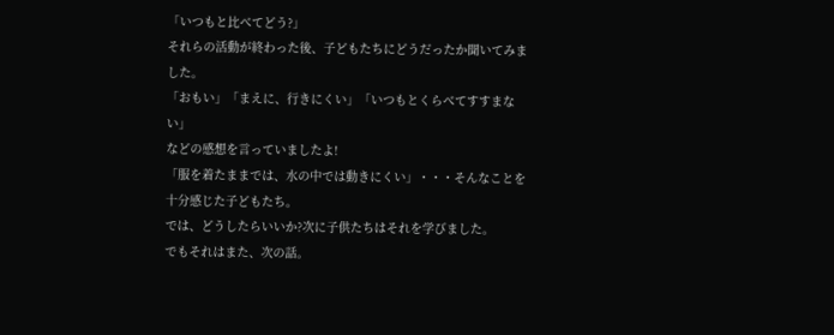「いつもと比べてどう?」
それらの活動が終わった後、子どもたちにどうだったか聞いてみました。
「おもい」「まえに、行きにくい」「いつもとくらべてすすまない」
などの感想を言っていましたよ!
「服を着たままでは、水の中では動きにくい」・・・そんなことを十分感じた子どもたち。
では、どうしたらいいか?次に子供たちはそれを学びました。
でもそれはまた、次の話。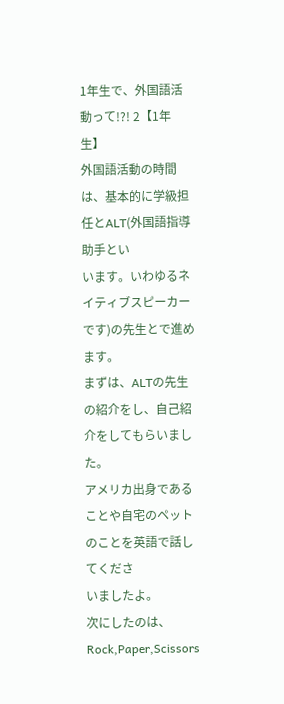1年生で、外国語活動って!?! 2【1年生】
外国語活動の時間は、基本的に学級担任とALT(外国語指導助手とい
います。いわゆるネイティブスピーカーです)の先生とで進めます。
まずは、ALTの先生の紹介をし、自己紹介をしてもらいました。
アメリカ出身であることや自宅のペットのことを英語で話してくださ
いましたよ。
次にしたのは、Rock,Paper,Scissors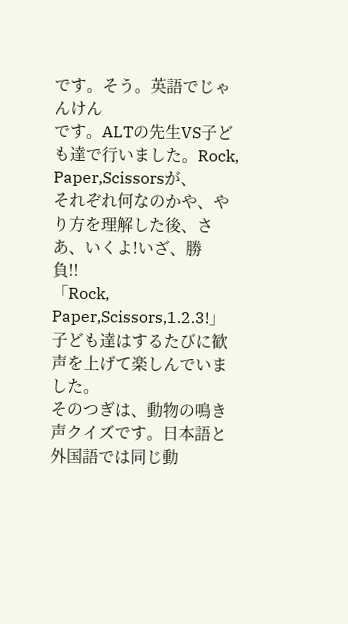です。そう。英語でじゃんけん
です。ALTの先生VS子ども達で行いました。Rock, Paper,Scissorsが、
それぞれ何なのかや、やり方を理解した後、さあ、いくよ!いざ、勝
負!!
「Rock, Paper,Scissors,1.2.3!」
子ども達はするたびに歓声を上げて楽しんでいました。
そのつぎは、動物の鳴き声クイズです。日本語と外国語では同じ動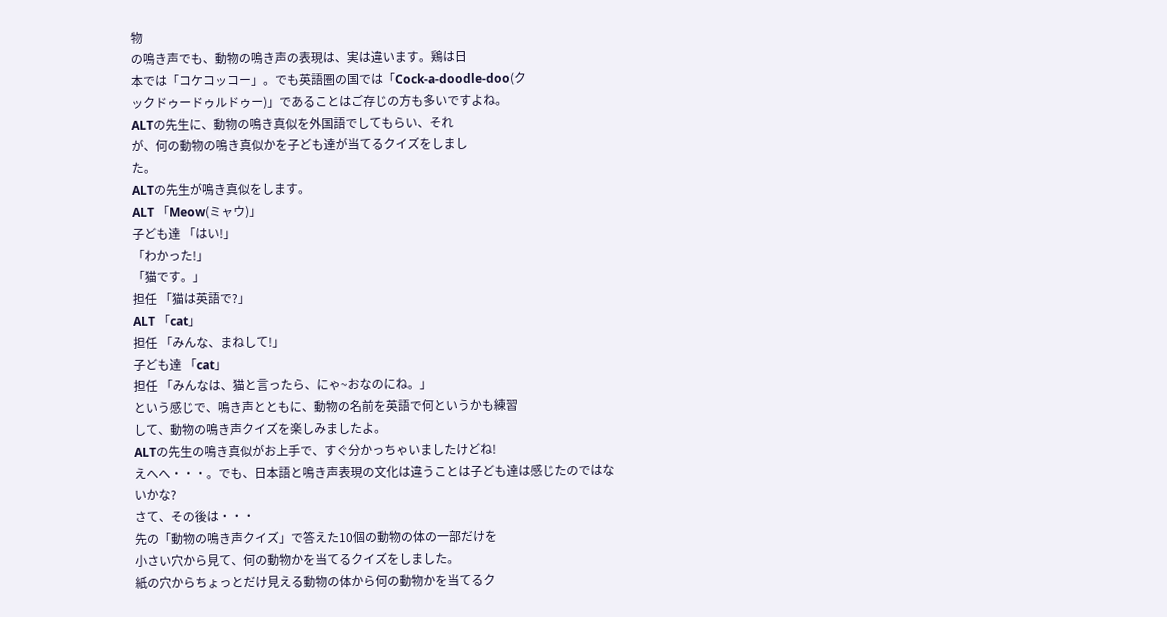物
の鳴き声でも、動物の鳴き声の表現は、実は違います。鶏は日
本では「コケコッコー」。でも英語圏の国では「Cock-a-doodle-doo(ク
ックドゥードゥルドゥー)」であることはご存じの方も多いですよね。
ALTの先生に、動物の鳴き真似を外国語でしてもらい、それ
が、何の動物の鳴き真似かを子ども達が当てるクイズをしまし
た。
ALTの先生が鳴き真似をします。
ALT 「Meow(ミャウ)」
子ども達 「はい!」
「わかった!」
「猫です。」
担任 「猫は英語で?」
ALT 「cat」
担任 「みんな、まねして!」
子ども達 「cat」
担任 「みんなは、猫と言ったら、にゃ~おなのにね。」
という感じで、鳴き声とともに、動物の名前を英語で何というかも練習
して、動物の鳴き声クイズを楽しみましたよ。
ALTの先生の鳴き真似がお上手で、すぐ分かっちゃいましたけどね!
えへへ・・・。でも、日本語と鳴き声表現の文化は違うことは子ども達は感じたのではないかな?
さて、その後は・・・
先の「動物の鳴き声クイズ」で答えた10個の動物の体の一部だけを
小さい穴から見て、何の動物かを当てるクイズをしました。
紙の穴からちょっとだけ見える動物の体から何の動物かを当てるク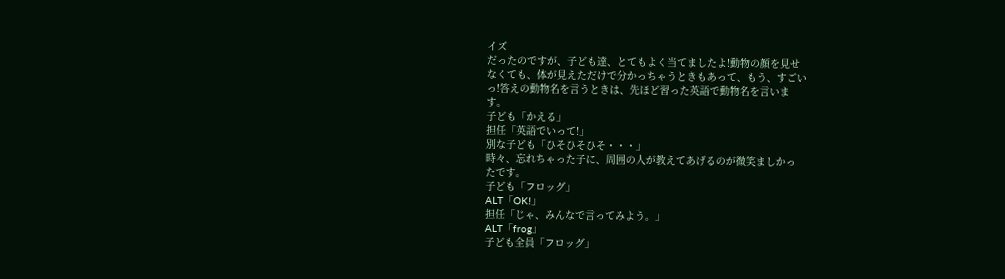イズ
だったのですが、子ども達、とてもよく当てましたよ!動物の顔を見せ
なくても、体が見えただけで分かっちゃうときもあって、もう、すごい
っ!答えの動物名を言うときは、先ほど習った英語で動物名を言いま
す。
子ども「かえる」
担任「英語でいって!」
別な子ども「ひそひそひそ・・・」
時々、忘れちゃった子に、周囲の人が教えてあげるのが微笑ましかっ
たです。
子ども「フロッグ」
ALT「OK!」
担任「じゃ、みんなで言ってみよう。」
ALT「frog」
子ども全員「フロッグ」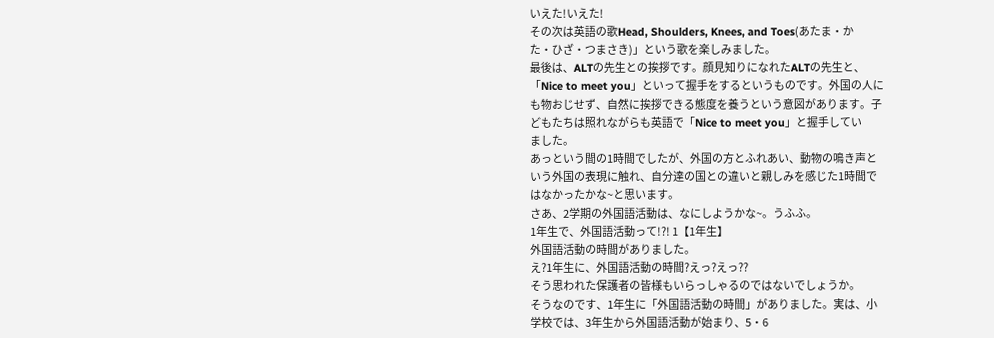いえた!いえた!
その次は英語の歌Head, Shoulders, Knees, and Toes(あたま・か
た・ひざ・つまさき)」という歌を楽しみました。
最後は、ALTの先生との挨拶です。顔見知りになれたALTの先生と、
「Nice to meet you」といって握手をするというものです。外国の人に
も物おじせず、自然に挨拶できる態度を養うという意図があります。子
どもたちは照れながらも英語で「Nice to meet you」と握手してい
ました。
あっという間の1時間でしたが、外国の方とふれあい、動物の鳴き声と
いう外国の表現に触れ、自分達の国との違いと親しみを感じた1時間で
はなかったかな~と思います。
さあ、2学期の外国語活動は、なにしようかな~。うふふ。
1年生で、外国語活動って!?! 1【1年生】
外国語活動の時間がありました。
え?1年生に、外国語活動の時間?えっ?えっ??
そう思われた保護者の皆様もいらっしゃるのではないでしょうか。
そうなのです、1年生に「外国語活動の時間」がありました。実は、小
学校では、3年生から外国語活動が始まり、5・6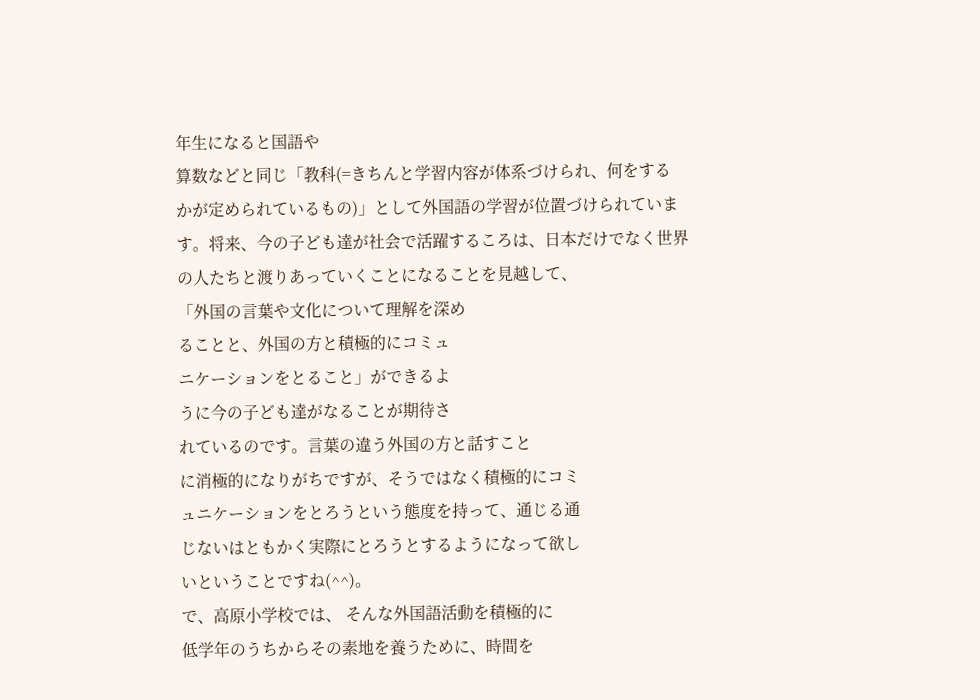年生になると国語や
算数などと同じ「教科(=きちんと学習内容が体系づけられ、何をする
かが定められているもの)」として外国語の学習が位置づけられていま
す。将来、今の子ども達が社会で活躍するころは、日本だけでなく世界
の人たちと渡りあっていくことになることを見越して、
「外国の言葉や文化について理解を深め
ることと、外国の方と積極的にコミュ
ニケーションをとること」ができるよ
うに今の子ども達がなることが期待さ
れているのです。言葉の違う外国の方と話すこと
に消極的になりがちですが、そうではなく積極的にコミ
ュニケーションをとろうという態度を持って、通じる通
じないはともかく実際にとろうとするようになって欲し
いということですね(^^)。
で、高原小学校では、 そんな外国語活動を積極的に
低学年のうちからその素地を養うために、時間を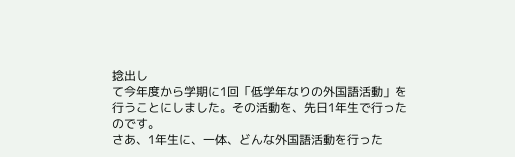捻出し
て今年度から学期に1回「低学年なりの外国語活動」を
行うことにしました。その活動を、先日1年生で行った
のです。
さあ、1年生に、一体、どんな外国語活動を行った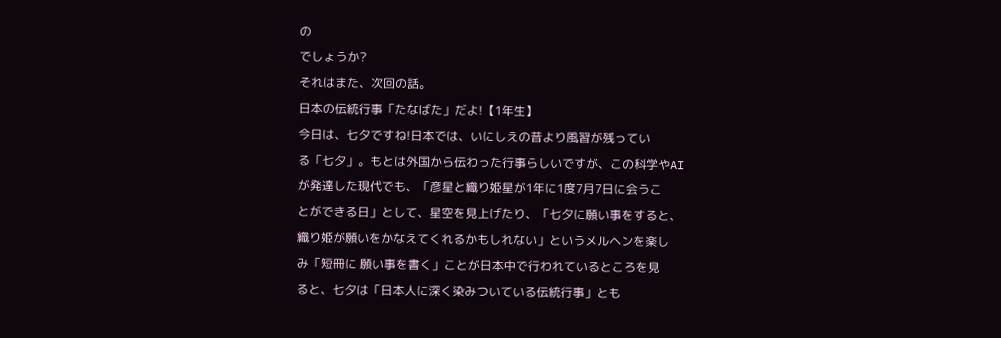の
でしょうか?
それはまた、次回の話。
日本の伝統行事「たなばた」だよ!【1年生】
今日は、七夕ですね!日本では、いにしえの昔より風習が残ってい
る「七夕」。もとは外国から伝わった行事らしいですが、この科学やAI
が発達した現代でも、「彦星と織り姫星が1年に1度7月7日に会うこ
とができる日」として、星空を見上げたり、「七夕に願い事をすると、
織り姫が願いをかなえてくれるかもしれない」というメルヘンを楽し
み「短冊に 願い事を書く」ことが日本中で行われているところを見
ると、七夕は「日本人に深く染みついている伝統行事」とも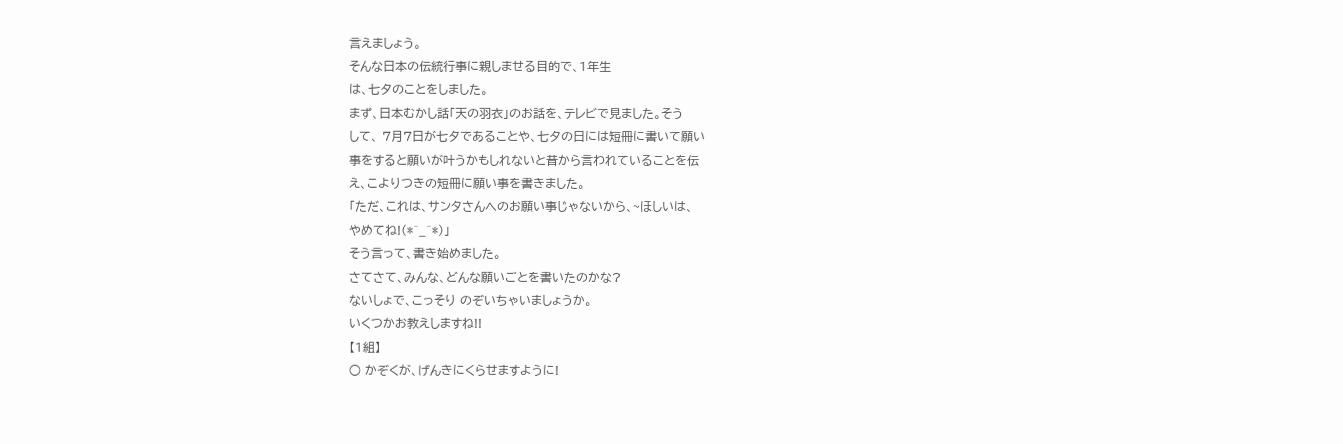言えましょう。
そんな日本の伝統行事に親しませる目的で、1年生
は、七夕のことをしました。
まず、日本むかし話「天の羽衣」のお話を、テレビで見ました。そう
して、 7月7日が七夕であることや、七夕の日には短冊に書いて願い
事をすると願いが叶うかもしれないと昔から言われていることを伝
え、こよりつきの短冊に願い事を書きました。
「ただ、これは、サンタさんへのお願い事じゃないから、~ほしいは、
やめてね!(*^_^*)」
そう言って、書き始めました。
さてさて、みんな、どんな願いごとを書いたのかな?
ないしょで、こっそり のぞいちゃいましょうか。
いくつかお教えしますね!!
【1組】
○ かぞくが、げんきにくらせますように!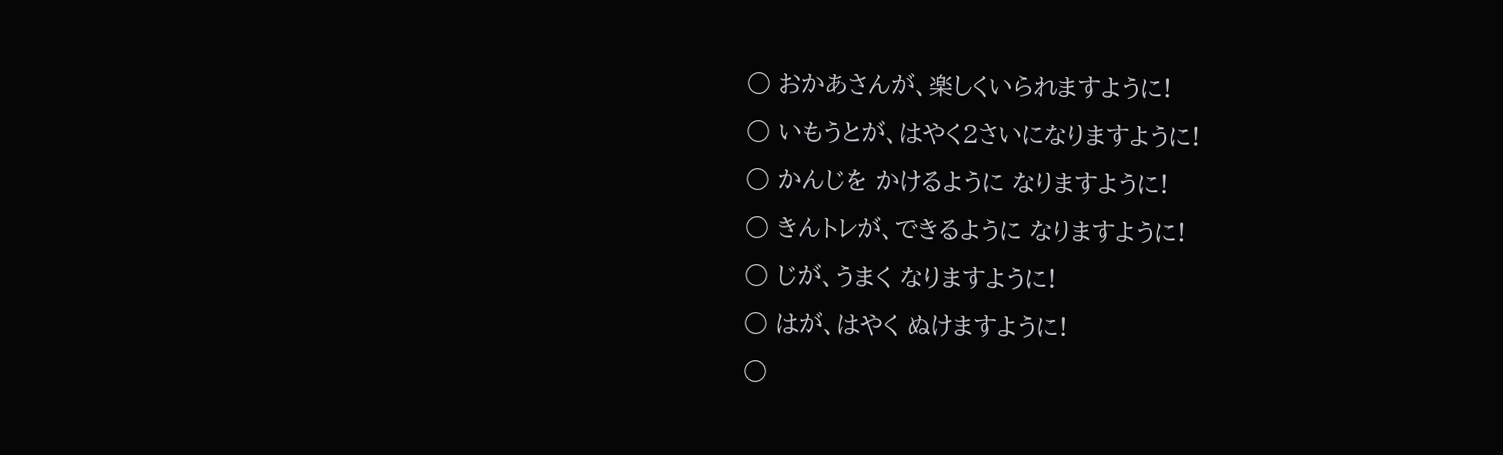○ おかあさんが、楽しくいられますように!
○ いもうとが、はやく2さいになりますように!
○ かんじを かけるように なりますように!
○ きんトレが、できるように なりますように!
○ じが、うまく なりますように!
○ はが、はやく ぬけますように!
○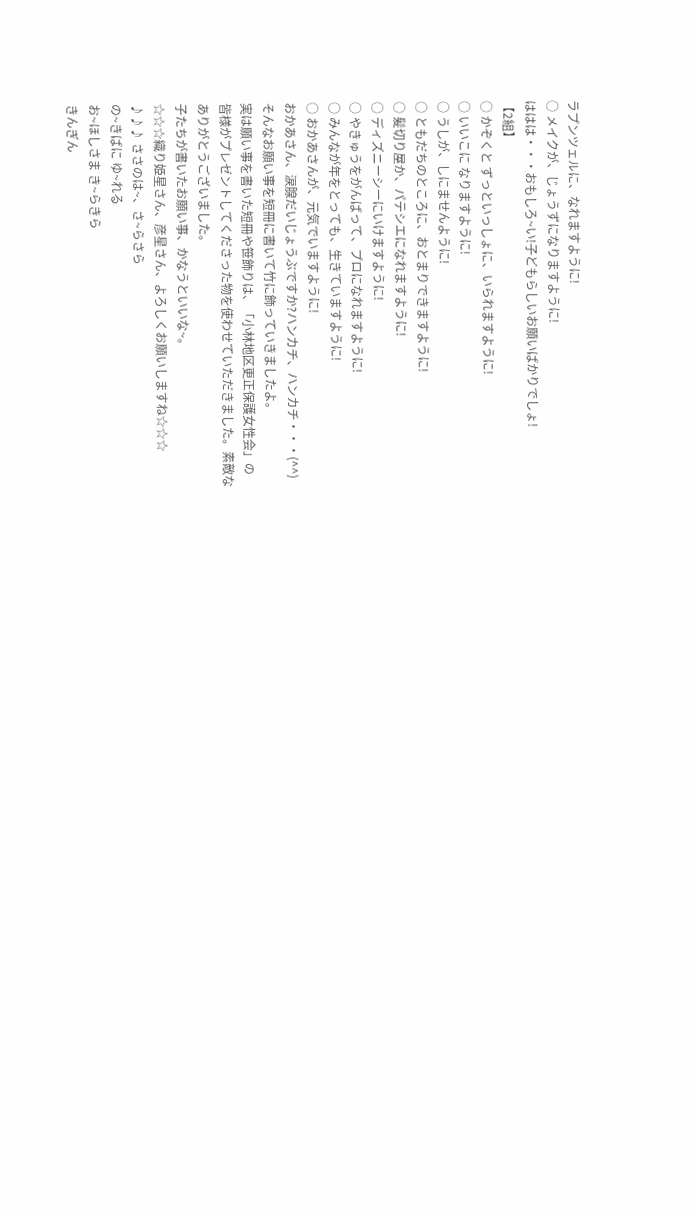ラプンツェルに、なれますように!
○ メイクが、じょうずになりますように!
ははは・・・おもしろ~い!子どもらしいお願いばかりでしょ!
【2組】
○ かぞくと ずっといっしょに、いられますように!
○ いいこに なりますように!
○ うしが、しにませんように!
○ ともだちのところに、おとまりできますように!
○ 髪切り屋か、パテシエになれますように!
○ ディズニーシーにいけますように!
○ やきゅうをがんばって、プロになれますように!
○ みんなが年をとっても、生きていますように!
○ おかあさんが、元気でいますように!
おかあさん、涙腺だいじょうぶですか?ハンカチ、ハンカチ・・・(^^)
そんなお願い事を短冊に書いて竹に飾っていきましたよ。
実は願い事を書いた短冊や笹飾りは、「小林地区更正保護女性会」の
皆様がプレゼントしてくださった物を使わせていただきました。素敵な
ありがとうございました。
子たちが書いたお願い事、かなうといいな~。
☆☆☆織り姫星さん、彦星さん、よろしくお願いしますね☆☆☆
♪♪♪ ささのは~、さ~らさら
の~きばに ゆ~れる
お~ほしさま き~らきら
きんぎん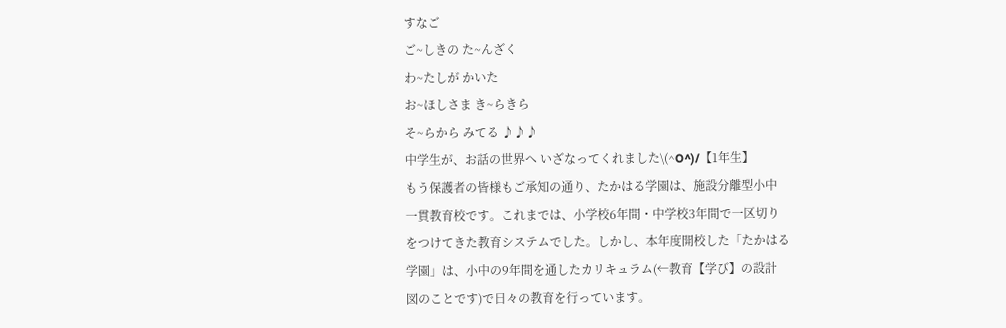すなご
ご~しきの た~んざく
わ~たしが かいた
お~ほしさま き~らきら
そ~らから みてる ♪♪♪
中学生が、お話の世界へ いざなってくれました\(^O^)/【1年生】
もう保護者の皆様もご承知の通り、たかはる学園は、施設分離型小中
一貫教育校です。これまでは、小学校6年間・中学校3年間で一区切り
をつけてきた教育システムでした。しかし、本年度開校した「たかはる
学園」は、小中の9年間を通したカリキュラム(←教育【学び】の設計
図のことです)で日々の教育を行っています。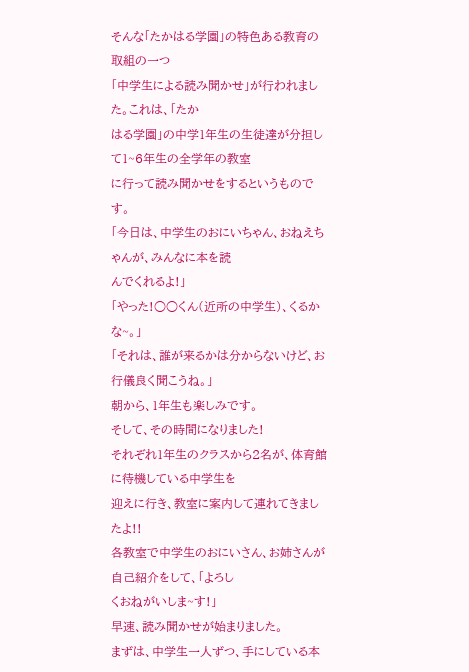そんな「たかはる学園」の特色ある教育の取組の一つ
「中学生による読み聞かせ」が行われました。これは、「たか
はる学園」の中学1年生の生徒達が分担して1~6年生の全学年の教室
に行って読み聞かせをするというものです。
「今日は、中学生のおにいちゃん、おねえちゃんが、みんなに本を読
んでくれるよ!」
「やった!○○くん(近所の中学生)、くるかな~。」
「それは、誰が来るかは分からないけど、お行儀良く聞こうね。」
朝から、1年生も楽しみです。
そして、その時間になりました!
それぞれ1年生のクラスから2名が、体育館に待機している中学生を
迎えに行き、教室に案内して連れてきましたよ!!
各教室で中学生のおにいさん、お姉さんが自己紹介をして、「よろし
くおねがいしま~す!」
早速、読み聞かせが始まりました。
まずは、中学生一人ずつ、手にしている本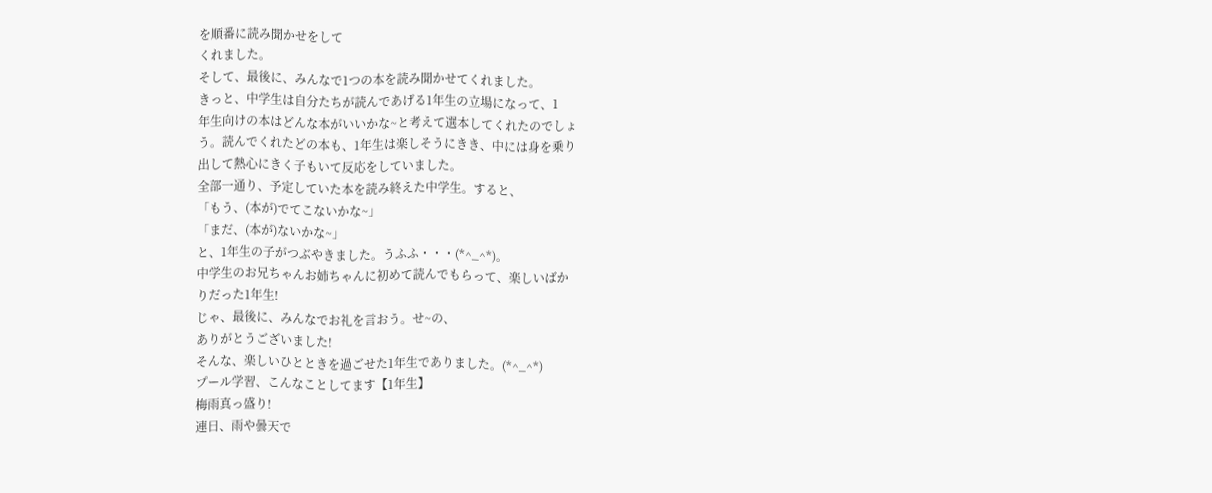を順番に読み聞かせをして
くれました。
そして、最後に、みんなで1つの本を読み聞かせてくれました。
きっと、中学生は自分たちが読んであげる1年生の立場になって、1
年生向けの本はどんな本がいいかな~と考えて選本してくれたのでしょ
う。読んでくれたどの本も、1年生は楽しそうにきき、中には身を乗り
出して熱心にきく子もいて反応をしていました。
全部一通り、予定していた本を読み終えた中学生。すると、
「もう、(本が)でてこないかな~」
「まだ、(本が)ないかな~」
と、1年生の子がつぶやきました。うふふ・・・(*^_^*)。
中学生のお兄ちゃんお姉ちゃんに初めて読んでもらって、楽しいばか
りだった1年生!
じゃ、最後に、みんなでお礼を言おう。せ~の、
ありがとうございました!
そんな、楽しいひとときを過ごせた1年生でありました。(*^_^*)
プール学習、こんなことしてます【1年生】
梅雨真っ盛り!
連日、雨や曇天で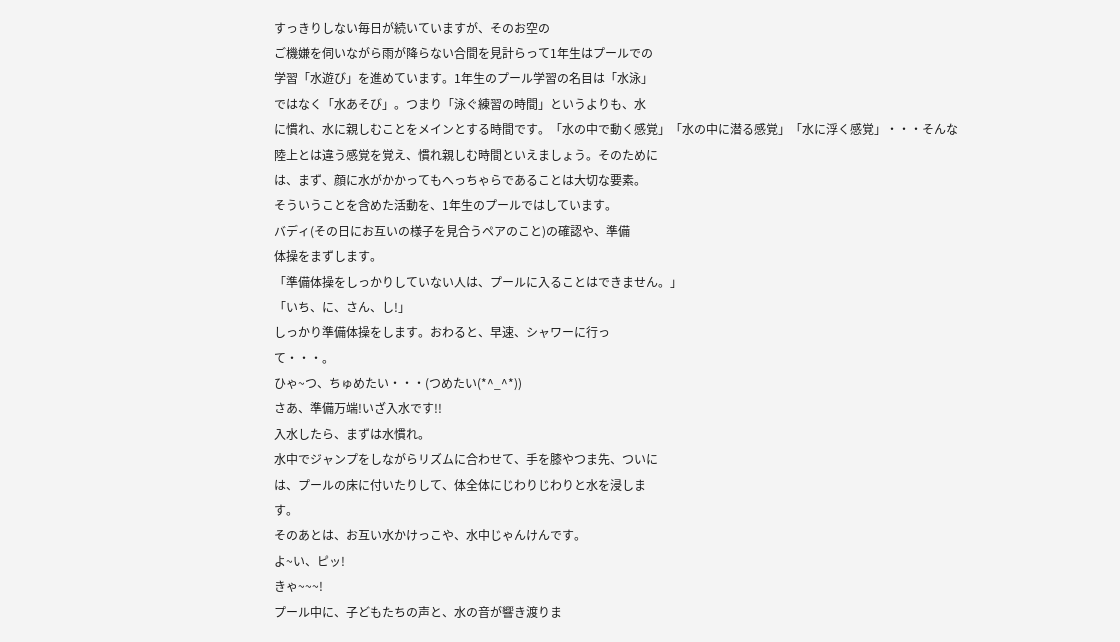すっきりしない毎日が続いていますが、そのお空の
ご機嫌を伺いながら雨が降らない合間を見計らって1年生はプールでの
学習「水遊び」を進めています。1年生のプール学習の名目は「水泳」
ではなく「水あそび」。つまり「泳ぐ練習の時間」というよりも、水
に慣れ、水に親しむことをメインとする時間です。「水の中で動く感覚」「水の中に潜る感覚」「水に浮く感覚」・・・そんな
陸上とは違う感覚を覚え、慣れ親しむ時間といえましょう。そのために
は、まず、顔に水がかかってもへっちゃらであることは大切な要素。
そういうことを含めた活動を、1年生のプールではしています。
バディ(その日にお互いの様子を見合うペアのこと)の確認や、準備
体操をまずします。
「準備体操をしっかりしていない人は、プールに入ることはできません。」
「いち、に、さん、し!」
しっかり準備体操をします。おわると、早速、シャワーに行っ
て・・・。
ひゃ~つ、ちゅめたい・・・(つめたい(*^_^*))
さあ、準備万端!いざ入水です!!
入水したら、まずは水慣れ。
水中でジャンプをしながらリズムに合わせて、手を膝やつま先、ついに
は、プールの床に付いたりして、体全体にじわりじわりと水を浸しま
す。
そのあとは、お互い水かけっこや、水中じゃんけんです。
よ~い、ピッ!
きゃ~~~!
プール中に、子どもたちの声と、水の音が響き渡りま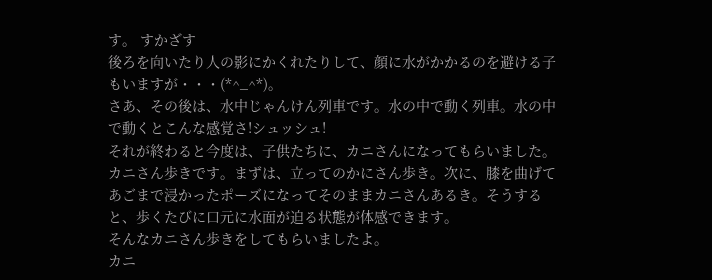す。 すかざす
後ろを向いたり人の影にかくれたりして、顔に水がかかるのを避ける子
もいますが・・・(*^_^*)。
さあ、その後は、水中じゃんけん列車です。水の中で動く列車。水の中
で動くとこんな感覚さ!シュッシュ!
それが終わると今度は、子供たちに、カニさんになってもらいました。
カニさん歩きです。まずは、立ってのかにさん歩き。次に、膝を曲げて
あごまで浸かったポーズになってそのままカニさんあるき。そうする
と、歩くたびに口元に水面が迫る状態が体感できます。
そんなカニさん歩きをしてもらいましたよ。
カニ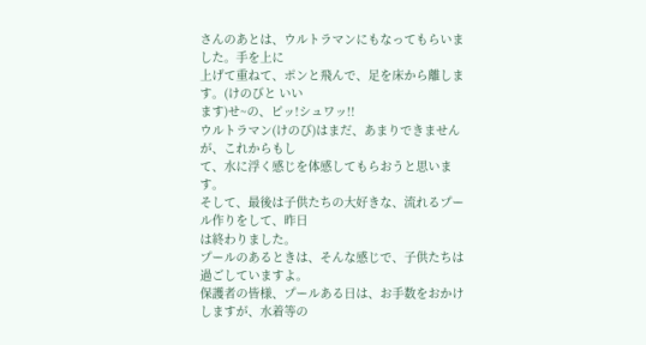さんのあとは、ウルトラマンにもなってもらいました。手を上に
上げて重ねて、ポンと飛んで、足を床から離します。(けのびと いい
ます)せ~の、ピッ!シュワッ!!
ウルトラマン(けのび)はまだ、あまりできませんが、これからもし
て、水に浮く感じを体感してもらおうと思います。
そして、最後は子供たちの大好きな、流れるプール作りをして、昨日
は終わりました。
プールのあるときは、そんな感じで、子供たちは過ごしていますよ。
保護者の皆様、プールある日は、お手数をおかけしますが、水着等の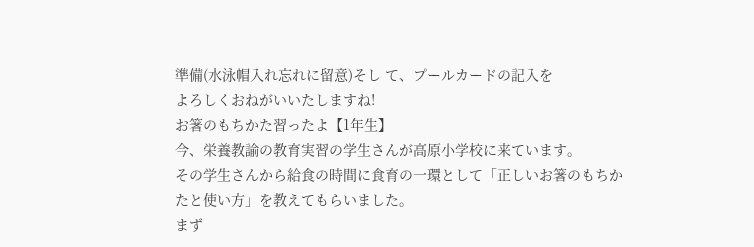準備(水泳帽入れ忘れに留意)そし て、プールカードの記入を
よろしくおねがいいたしますね!
お箸のもちかた習ったよ【1年生】
今、栄養教諭の教育実習の学生さんが高原小学校に来ています。
その学生さんから給食の時間に食育の一環として「正しいお箸のもちか
たと使い方」を教えてもらいました。
まず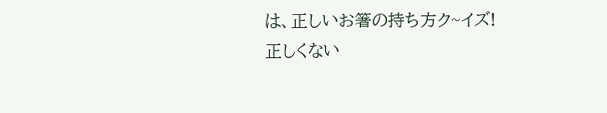は、正しいお箸の持ち方ク~イズ!
正しくない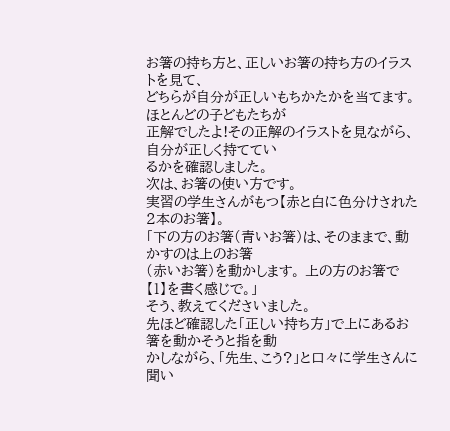お箸の持ち方と、正しいお箸の持ち方のイラストを見て、
どちらが自分が正しいもちかたかを当てます。ほとんどの子どもたちが
正解でしたよ!その正解のイラストを見ながら、自分が正しく持ててい
るかを確認しました。
次は、お箸の使い方です。
実習の学生さんがもつ【赤と白に色分けされた2本のお箸】。
「下の方のお箸(青いお箸)は、そのままで、動かすのは上のお箸
(赤いお箸)を動かします。 上の方のお箸で【1】を書く感じで。」
そう、教えてくださいました。
先ほど確認した「正しい持ち方」で上にあるお箸を動かそうと指を動
かしながら、「先生、こう?」と口々に学生さんに聞い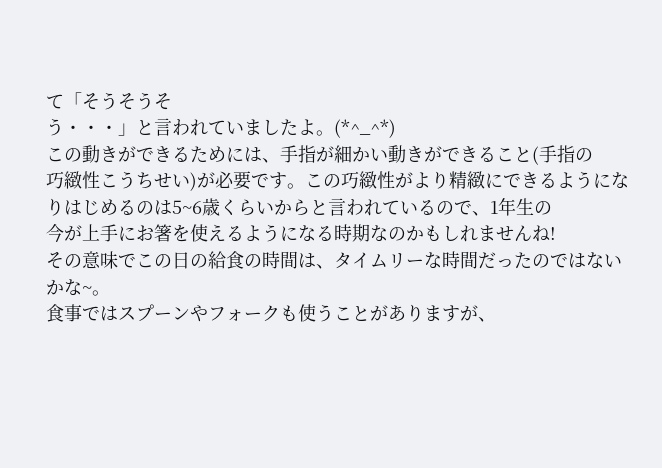て「そうそうそ
う・・・」と言われていましたよ。(*^_^*)
この動きができるためには、手指が細かい動きができること(手指の
巧緻性こうちせい)が必要です。この巧緻性がより精緻にできるようにな
りはじめるのは5~6歳くらいからと言われているので、1年生の
今が上手にお箸を使えるようになる時期なのかもしれませんね!
その意味でこの日の給食の時間は、タイムリーな時間だったのではない
かな~。
食事ではスプーンやフォークも使うことがありますが、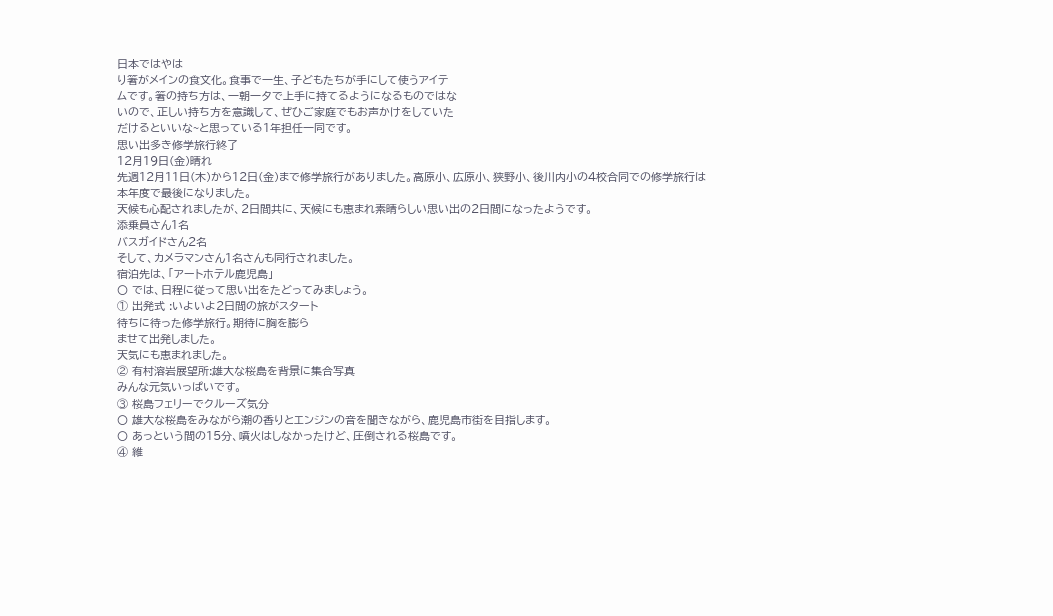日本ではやは
り箸がメインの食文化。食事で一生、子どもたちが手にして使うアイテ
ムです。箸の持ち方は、一朝一夕で上手に持てるようになるものではな
いので、正しい持ち方を意識して、ぜひご家庭でもお声かけをしていた
だけるといいな~と思っている1年担任一同です。
思い出多き修学旅行終了
12月19日(金)晴れ
先週12月11日(木)から12日(金)まで修学旅行がありました。高原小、広原小、狭野小、後川内小の4校合同での修学旅行は本年度で最後になりました。
天候も心配されましたが、2日間共に、天候にも恵まれ素晴らしい思い出の2日間になったようです。
添乗員さん1名
バスガイドさん2名
そして、カメラマンさん1名さんも同行されました。
宿泊先は、「アートホテル鹿児島」
〇 では、日程に従って思い出をたどってみましょう。
① 出発式 :いよいよ2日間の旅がスタート
待ちに待った修学旅行。期待に胸を膨ら
ませて出発しました。
天気にも恵まれました。
② 有村溶岩展望所:雄大な桜島を背景に集合写真
みんな元気いっぱいです。
③ 桜島フェリーでクルーズ気分
〇 雄大な桜島をみながら潮の香りとエンジンの音を聞きながら、鹿児島市街を目指します。
〇 あっという間の15分、噴火はしなかったけど、圧倒される桜島です。
④ 維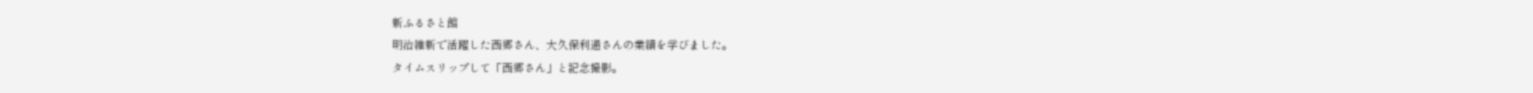新ふるさと館
明治維新で活躍した西郷さん、大久保利通さんの業績を学びました。
タイムスリップして「西郷さん」と記念撮影。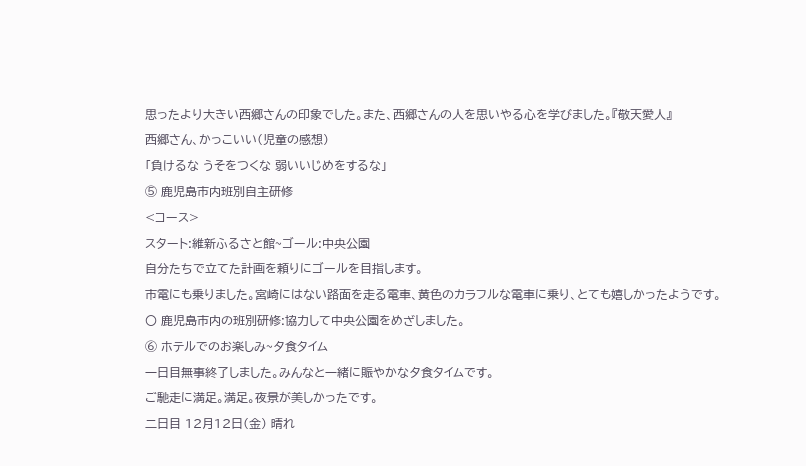思ったより大きい西郷さんの印象でした。また、西郷さんの人を思いやる心を学びました。『敬天愛人』
西郷さん、かっこいい(児童の感想)
「負けるな うそをつくな 弱いいじめをするな」
⑤ 鹿児島市内班別自主研修
<コース>
スタート:維新ふるさと館~ゴール:中央公園
自分たちで立てた計画を頼りにゴールを目指します。
市電にも乗りました。宮崎にはない路面を走る電車、黄色のカラフルな電車に乗り、とても嬉しかったようです。
〇 鹿児島市内の班別研修:協力して中央公園をめざしました。
⑥ ホテルでのお楽しみ~夕食タイム
一日目無事終了しました。みんなと一緒に賑やかな夕食タイムです。
ご馳走に満足。満足。夜景が美しかったです。
二日目 12月12日(金) 晴れ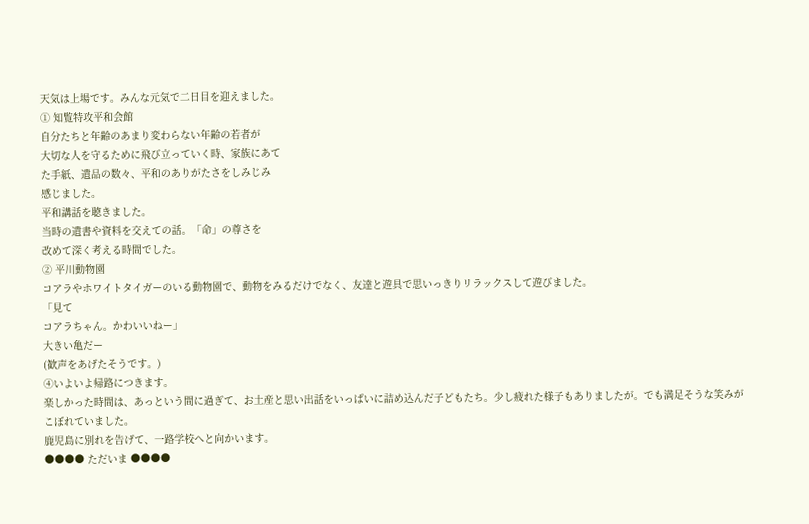天気は上場です。みんな元気で二日目を迎えました。
① 知覧特攻平和会館
自分たちと年齢のあまり変わらない年齢の若者が
大切な人を守るために飛び立っていく時、家族にあて
た手紙、遺品の数々、平和のありがたさをしみじみ
感じました。
平和講話を聴きました。
当時の遺書や資料を交えての話。「命」の尊さを
改めて深く考える時間でした。
② 平川動物園
コアラやホワイトタイガーのいる動物園で、動物をみるだけでなく、友達と遊具で思いっきりリラックスして遊びました。
「見て
コアラちゃん。かわいいねー」
大きい亀だー
(歓声をあげたそうです。)
④いよいよ帰路につきます。
楽しかった時間は、あっという間に過ぎて、お土産と思い出話をいっぱいに詰め込んだ子どもたち。少し疲れた様子もありましたが。でも満足そうな笑みがこぼれていました。
鹿児島に別れを告げて、一路学校へと向かいます。
●●●● ただいま ●●●●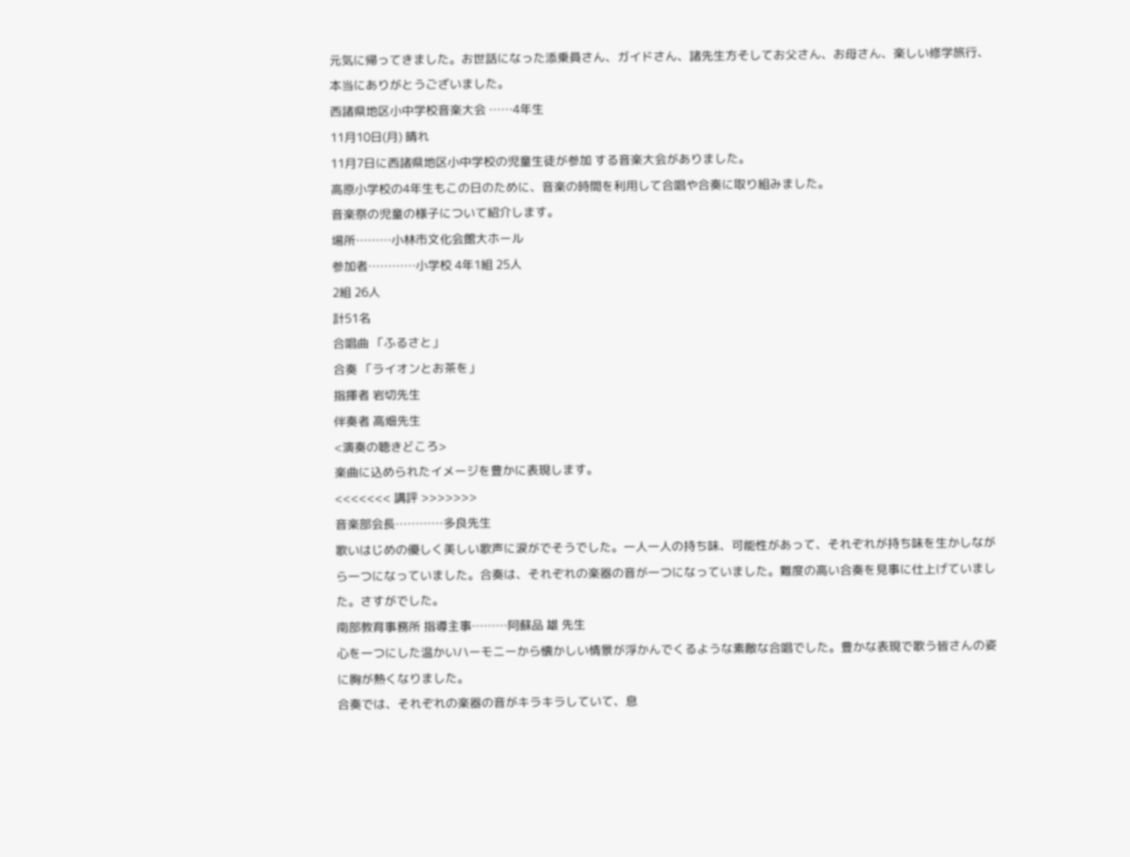元気に帰ってきました。お世話になった添乗員さん、ガイドさん、諸先生方そしてお父さん、お母さん、楽しい修学旅行、本当にありがとうございました。
西諸県地区小中学校音楽大会 ……4年生
11月10日(月) 晴れ
11月7日に西諸県地区小中学校の児童生徒が参加 する音楽大会がありました。
高原小学校の4年生もこの日のために、音楽の時間を利用して合唱や合奏に取り組みました。
音楽祭の児童の様子について紹介します。
場所………小林市文化会館大ホール
参加者…………小学校 4年1組 25人
2組 26人
計51名
合唱曲 「ふるさと」
合奏 「ライオンとお茶を」
指揮者 岩切先生
伴奏者 高畑先生
<演奏の聴きどころ>
楽曲に込められたイメージを豊かに表現します。
<<<<<<< 講評 >>>>>>>
音楽部会長…………多良先生
歌いはじめの優しく美しい歌声に涙がでそうでした。一人一人の持ち味、可能性があって、それぞれが持ち味を生かしながら一つになっていました。合奏は、それぞれの楽器の音が一つになっていました。難度の高い合奏を見事に仕上げていました。さすがでした。
南部教育事務所 指導主事………阿蘇品 雄 先生
心を一つにした温かいハーモニーから懐かしい情景が浮かんでくるような素敵な合唱でした。豊かな表現で歌う皆さんの姿に胸が熱くなりました。
合奏では、それぞれの楽器の音がキラキラしていて、息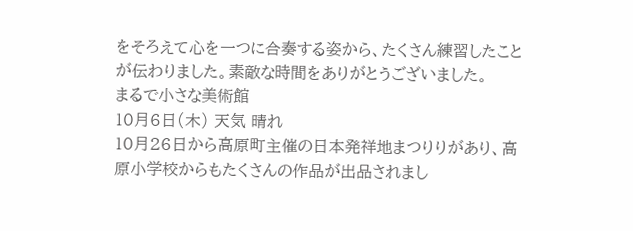をそろえて心を一つに合奏する姿から、たくさん練習したことが伝わりました。素敵な時間をありがとうございました。
まるで小さな美術館
10月6日(木) 天気 晴れ
10月26日から高原町主催の日本発祥地まつりりがあり、高原小学校からもたくさんの作品が出品されまし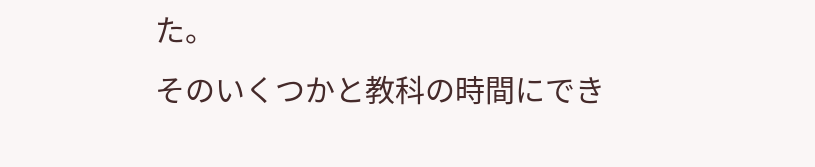た。
そのいくつかと教科の時間にでき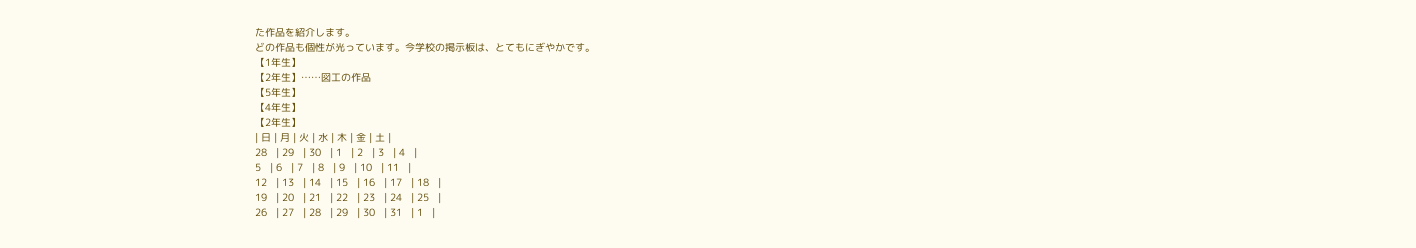た作品を紹介します。
どの作品も個性が光っています。今学校の掲示板は、とてもにぎやかです。
【1年生】
【2年生】……図工の作品
【5年生】
【4年生】
【2年生】
| 日 | 月 | 火 | 水 | 木 | 金 | 土 |
28   | 29   | 30   | 1   | 2   | 3   | 4   |
5   | 6   | 7   | 8   | 9   | 10   | 11   |
12   | 13   | 14   | 15   | 16   | 17   | 18   |
19   | 20   | 21   | 22   | 23   | 24   | 25   |
26   | 27   | 28   | 29   | 30   | 31   | 1   |